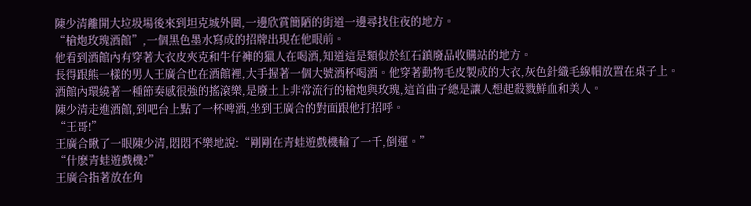陳少清離開大垃圾場後來到坦克城外圍,一邊欣賞簡陋的街道一邊尋找住夜的地方。
“槍炮玫瑰酒館”,一個黑色墨水寫成的招牌出現在他眼前。
他看到酒館內有穿著大衣皮夾克和牛仔褲的獵人在喝酒,知道這是類似於紅石鎮廢品收購站的地方。
長得跟熊一樣的男人王廣合也在酒館裡,大手握著一個大號酒杯喝酒。他穿著動物毛皮製成的大衣,灰色針織毛線帽放置在桌子上。
酒館內環繞著一種節奏感很強的搖滾樂,是廢土上非常流行的槍炮與玫瑰,這首曲子總是讓人想起殺戮鮮血和美人。
陳少清走進酒館,到吧台上點了一杯啤酒,坐到王廣合的對面跟他打招呼。
“王哥!”
王廣合瞅了一眼陳少清,悶悶不樂地說:“剛剛在青蛙遊戲機輸了一千,倒運。”
“什麽青蛙遊戲機?”
王廣合指著放在角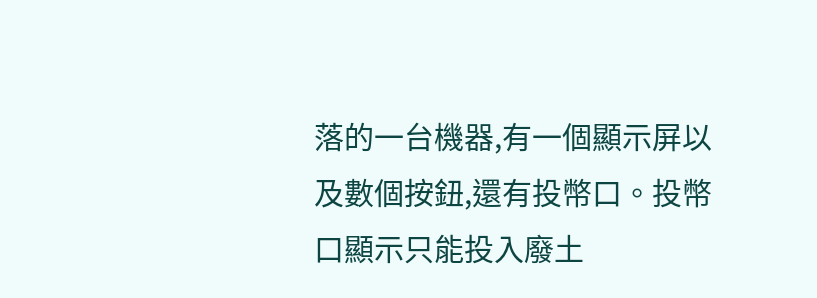落的一台機器,有一個顯示屏以及數個按鈕,還有投幣口。投幣口顯示只能投入廢土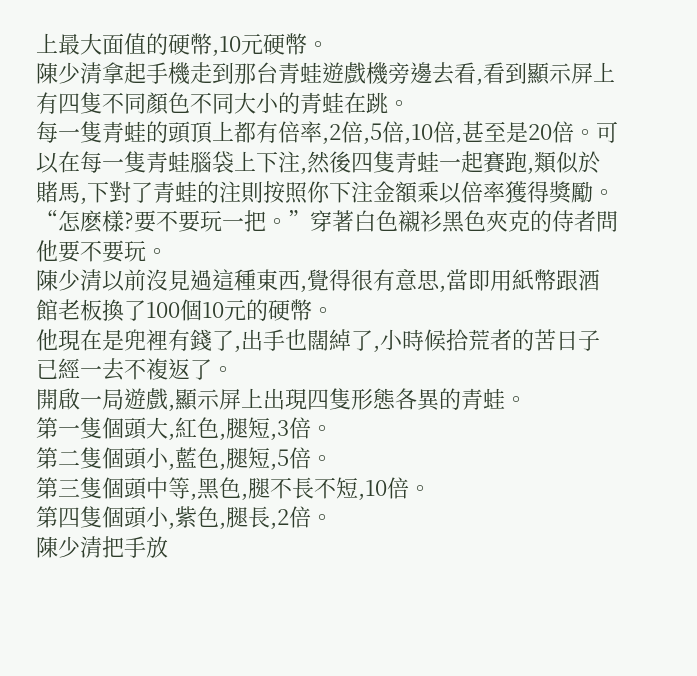上最大面值的硬幣,10元硬幣。
陳少清拿起手機走到那台青蛙遊戲機旁邊去看,看到顯示屏上有四隻不同顏色不同大小的青蛙在跳。
每一隻青蛙的頭頂上都有倍率,2倍,5倍,10倍,甚至是20倍。可以在每一隻青蛙腦袋上下注,然後四隻青蛙一起賽跑,類似於賭馬,下對了青蛙的注則按照你下注金額乘以倍率獲得獎勵。
“怎麽樣?要不要玩一把。”穿著白色襯衫黑色夾克的侍者問他要不要玩。
陳少清以前沒見過這種東西,覺得很有意思,當即用紙幣跟酒館老板換了100個10元的硬幣。
他現在是兜裡有錢了,出手也闊綽了,小時候拾荒者的苦日子已經一去不複返了。
開啟一局遊戲,顯示屏上出現四隻形態各異的青蛙。
第一隻個頭大,紅色,腿短,3倍。
第二隻個頭小,藍色,腿短,5倍。
第三隻個頭中等,黑色,腿不長不短,10倍。
第四隻個頭小,紫色,腿長,2倍。
陳少清把手放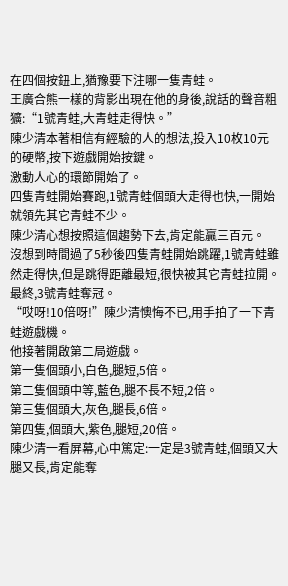在四個按鈕上,猶豫要下注哪一隻青蛙。
王廣合熊一樣的背影出現在他的身後,說話的聲音粗獷:“1號青蛙,大青蛙走得快。”
陳少清本著相信有經驗的人的想法,投入10枚10元的硬幣,按下遊戲開始按鍵。
激動人心的環節開始了。
四隻青蛙開始賽跑,1號青蛙個頭大走得也快,一開始就領先其它青蛙不少。
陳少清心想按照這個趨勢下去,肯定能贏三百元。
沒想到時間過了5秒後四隻青蛙開始跳躍,1號青蛙雖然走得快,但是跳得距離最短,很快被其它青蛙拉開。
最終,3號青蛙奪冠。
“哎呀!10倍呀!”陳少清懊悔不已,用手拍了一下青蛙遊戲機。
他接著開啟第二局遊戲。
第一隻個頭小,白色,腿短,5倍。
第二隻個頭中等,藍色,腿不長不短,2倍。
第三隻個頭大,灰色,腿長,6倍。
第四隻,個頭大,紫色,腿短,20倍。
陳少清一看屏幕,心中篤定:一定是3號青蛙,個頭又大腿又長,肯定能奪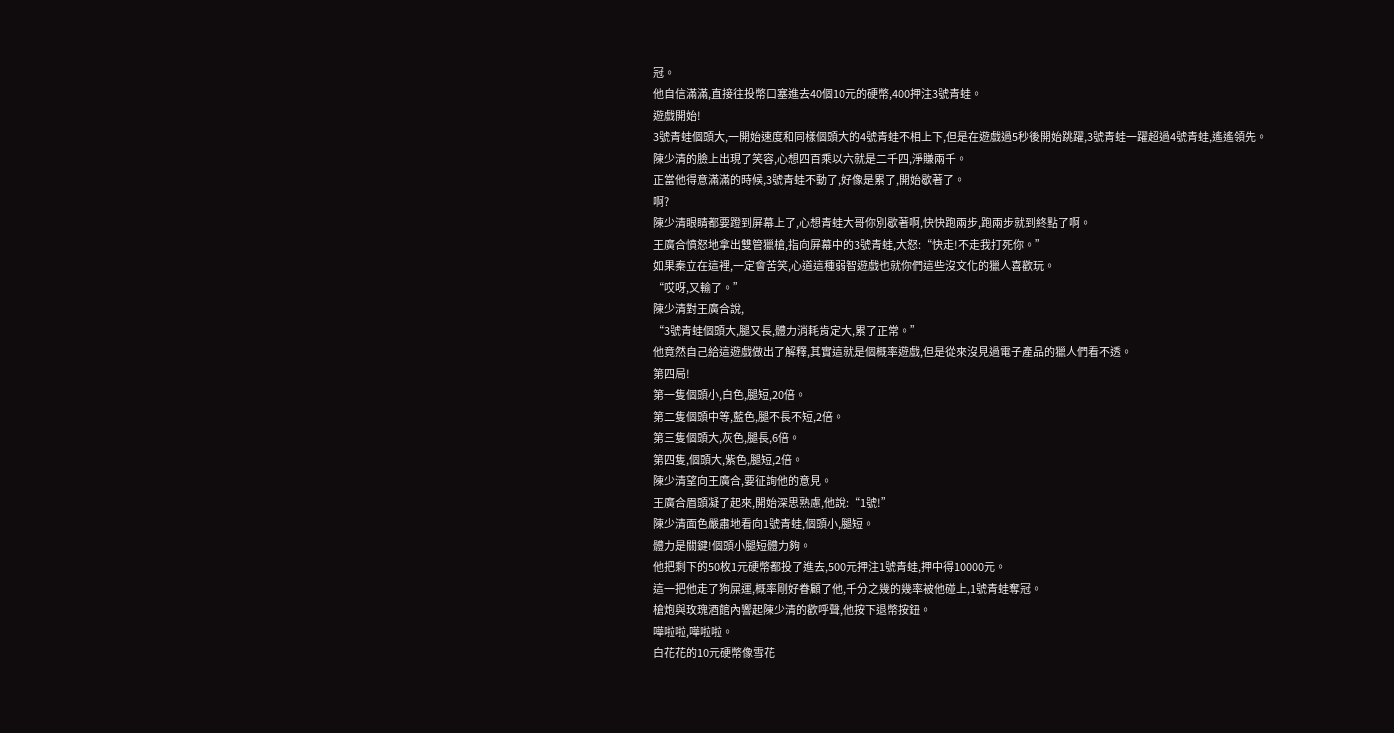冠。
他自信滿滿,直接往投幣口塞進去40個10元的硬幣,400押注3號青蛙。
遊戲開始!
3號青蛙個頭大,一開始速度和同樣個頭大的4號青蛙不相上下,但是在遊戲過5秒後開始跳躍,3號青蛙一躍超過4號青蛙,遙遙領先。
陳少清的臉上出現了笑容,心想四百乘以六就是二千四,淨賺兩千。
正當他得意滿滿的時候,3號青蛙不動了,好像是累了,開始歇著了。
啊?
陳少清眼睛都要蹬到屏幕上了,心想青蛙大哥你別歇著啊,快快跑兩步,跑兩步就到終點了啊。
王廣合憤怒地拿出雙管獵槍,指向屏幕中的3號青蛙,大怒:“快走!不走我打死你。”
如果秦立在這裡,一定會苦笑,心道這種弱智遊戲也就你們這些沒文化的獵人喜歡玩。
“哎呀,又輸了。”
陳少清對王廣合說,
“3號青蛙個頭大,腿又長,體力消耗肯定大,累了正常。”
他竟然自己給這遊戲做出了解釋,其實這就是個概率遊戲,但是從來沒見過電子產品的獵人們看不透。
第四局!
第一隻個頭小,白色,腿短,20倍。
第二隻個頭中等,藍色,腿不長不短,2倍。
第三隻個頭大,灰色,腿長,6倍。
第四隻,個頭大,紫色,腿短,2倍。
陳少清望向王廣合,要征詢他的意見。
王廣合眉頭凝了起來,開始深思熟慮,他說:“1號!”
陳少清面色嚴肅地看向1號青蛙,個頭小,腿短。
體力是關鍵!個頭小腿短體力夠。
他把剩下的50枚1元硬幣都投了進去,500元押注1號青蛙,押中得10000元。
這一把他走了狗屎運,概率剛好眷顧了他,千分之幾的幾率被他碰上,1號青蛙奪冠。
槍炮與玫瑰酒館內響起陳少清的歡呼聲,他按下退幣按鈕。
嘩啦啦,嘩啦啦。
白花花的10元硬幣像雪花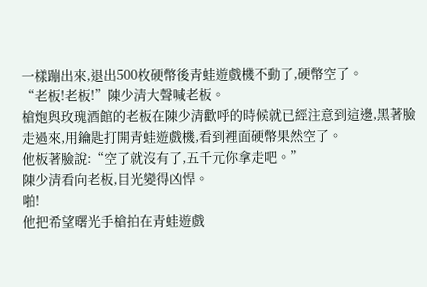一樣蹦出來,退出500枚硬幣後青蛙遊戲機不動了,硬幣空了。
“老板!老板!”陳少清大聲喊老板。
槍炮與玫瑰酒館的老板在陳少清歡呼的時候就已經注意到這邊,黑著臉走過來,用鑰匙打開青蛙遊戲機,看到裡面硬幣果然空了。
他板著臉說:“空了就沒有了,五千元你拿走吧。”
陳少清看向老板,目光變得凶悍。
啪!
他把希望曙光手槍拍在青蛙遊戲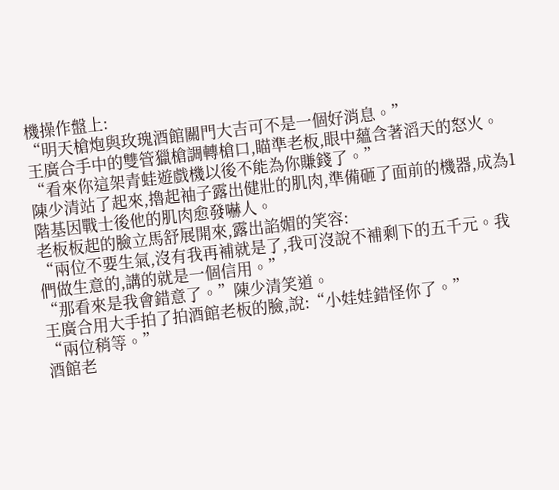機操作盤上:
“明天槍炮與玫瑰酒館關門大吉可不是一個好消息。”
王廣合手中的雙管獵槍調轉槍口,瞄準老板,眼中蘊含著滔天的怒火。
“看來你這架青蛙遊戲機以後不能為你賺錢了。”
陳少清站了起來,擼起袖子露出健壯的肌肉,準備砸了面前的機器,成為1階基因戰士後他的肌肉愈發嚇人。
老板板起的臉立馬舒展開來,露出諂媚的笑容:
“兩位不要生氣,沒有我再補就是了,我可沒說不補剩下的五千元。我們做生意的,講的就是一個信用。”
“那看來是我會錯意了。”陳少清笑道。
王廣合用大手拍了拍酒館老板的臉,說:“小娃娃錯怪你了。”
“兩位稍等。”
酒館老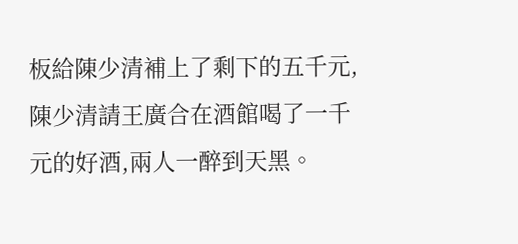板給陳少清補上了剩下的五千元,陳少清請王廣合在酒館喝了一千元的好酒,兩人一醉到天黑。